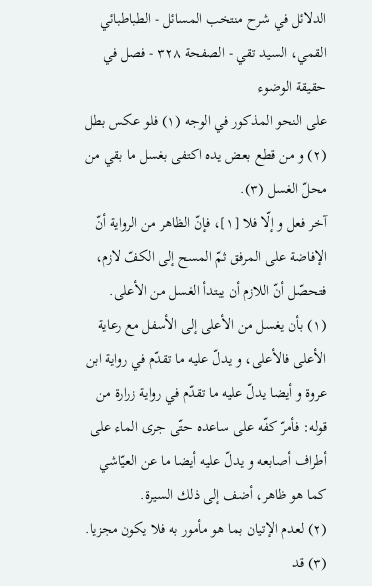الدلائل في شرح منتخب المسائل - الطباطبائي القمي، السید تقي - الصفحة ٣٢٨ - فصل في حقيقة الوضوء
على النحو المذكور في الوجه (١) فلو عكس بطل (٢) و من قطع بعض يده اكتفى بغسل ما بقي من محلّ الغسل (٣).
آخر فعل و إلّا فلا [١]، فإنّ الظاهر من الرواية أنّ الإفاضة على المرفق ثمّ المسح إلى الكفّ لازم، فتحصّل أنّ اللازم أن يبتدأ الغسل من الأعلى.
(١) بأن يغسل من الأعلى إلى الأسفل مع رعاية الأعلى فالأعلى، و يدلّ عليه ما تقدّم في رواية ابن عروة و أيضا يدلّ عليه ما تقدّم في رواية زرارة من قوله: فأمرّ كفّه على ساعده حتّى جرى الماء على أطراف أصابعه و يدلّ عليه أيضا ما عن العيّاشي كما هو ظاهر، أضف إلى ذلك السيرة.
(٢) لعدم الإتيان بما هو مأمور به فلا يكون مجزيا.
(٣) قد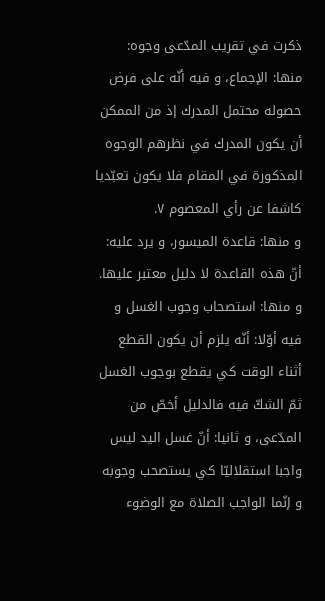ذكرت في تقريب المدّعى وجوه:
منها: الإجماع، و فيه أنّه على فرض حصوله محتمل المدرك إذ من الممكن أن يكون المدرك في نظرهم الوجوه المذكورة في المقام فلا يكون تعبّديا كاشفا عن رأي المعصوم ٧.
و منها: قاعدة الميسور، و يرد عليه: أنّ هذه القاعدة لا دليل معتبر عليها.
و منها: استصحاب وجوب الغسل و فيه أوّلا: أنّه يلزم أن يكون القطع أثناء الوقت كي يقطع بوجوب الغسل ثمّ الشكّ فيه فالدليل أخصّ من المدّعى، و ثانيا: أنّ غسل اليد ليس واجبا استقلاليّا كي يستصحب وجوبه و إنّما الواجب الصلاة مع الوضوء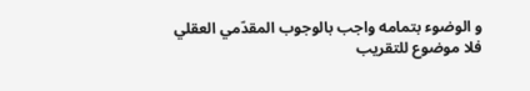و الوضوء بتمامه واجب بالوجوب المقدّمي العقلي فلا موضوع للتقريب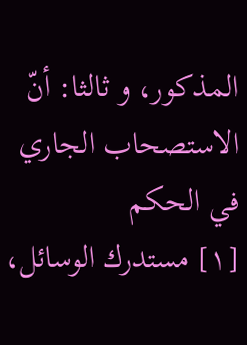المذكور، و ثالثا: أنّ الاستصحاب الجاري في الحكم
[١] مستدرك الوسائل،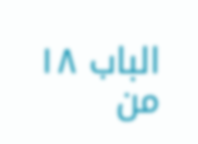الباب ١٨ من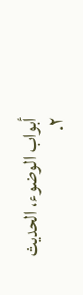أبواب الوضوء، الحديث ٢.